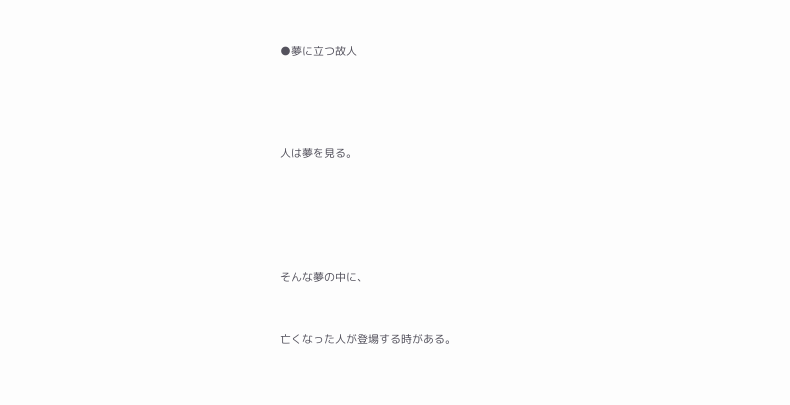●夢に立つ故人




人は夢を見る。





そんな夢の中に、


亡くなった人が登場する時がある。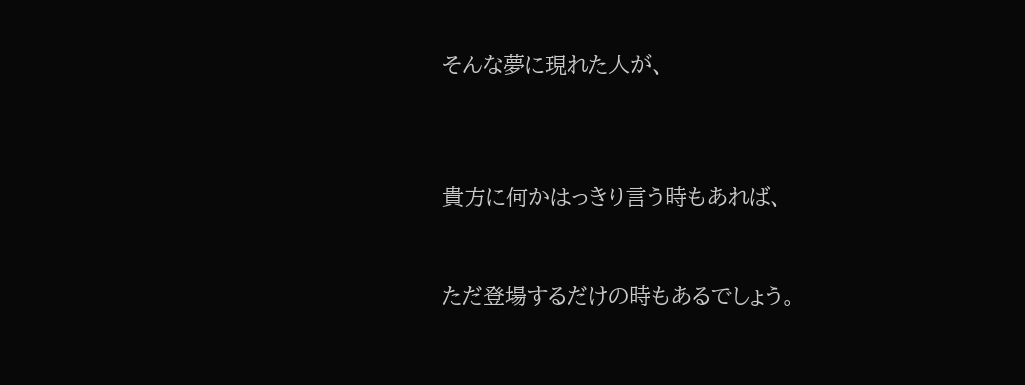そんな夢に現れた人が、



貴方に何かはっきり言う時もあれば、


ただ登場するだけの時もあるでしょう。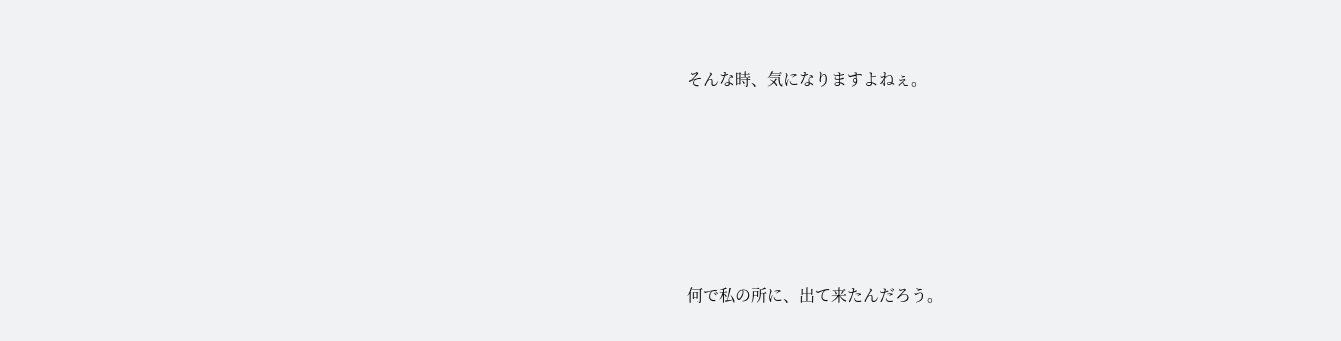そんな時、気になりますよねぇ。







何で私の所に、出て来たんだろう。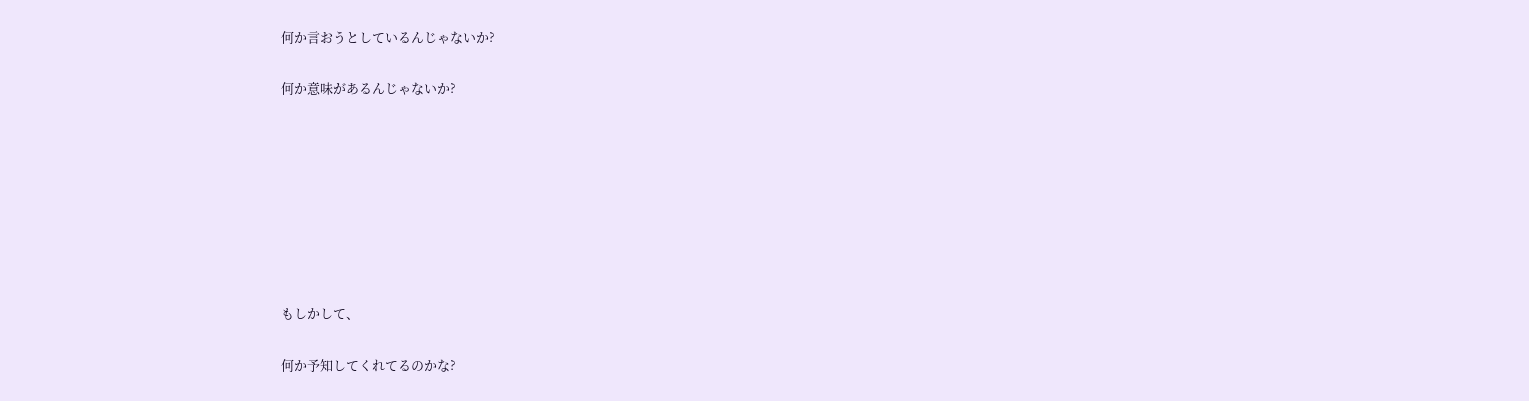何か言おうとしているんじゃないか?


何か意味があるんじゃないか?












もしかして、


何か予知してくれてるのかな?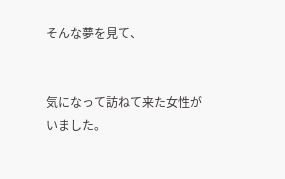そんな夢を見て、


気になって訪ねて来た女性がいました。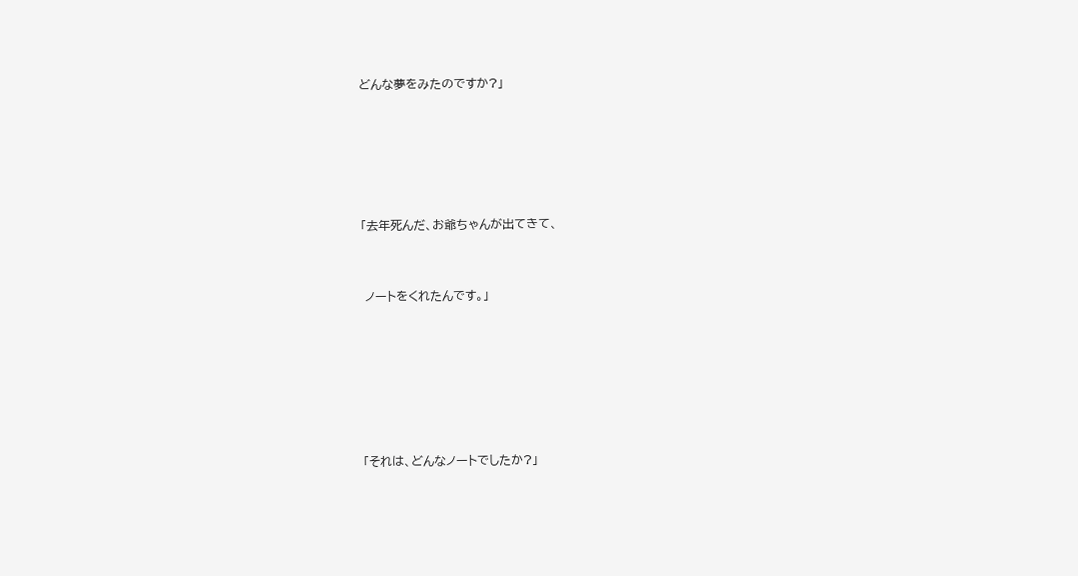どんな夢をみたのですか?」





「去年死んだ、お爺ちゃんが出てきて、


 ノートをくれたんです。」






「それは、どんなノートでしたか?」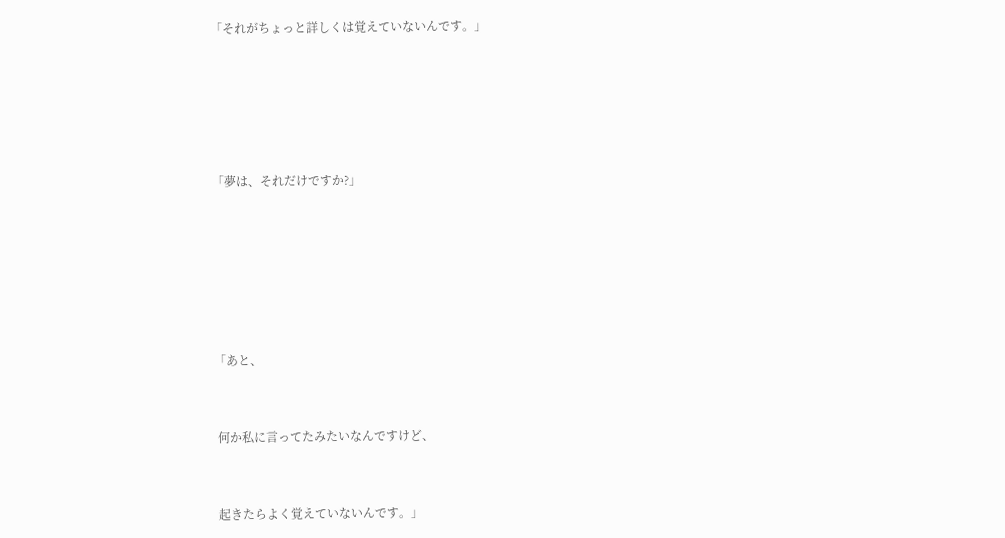「それがちょっと詳しくは覚えていないんです。」





「夢は、それだけですか?」






「あと、


 何か私に言ってたみたいなんですけど、


 起きたらよく覚えていないんです。」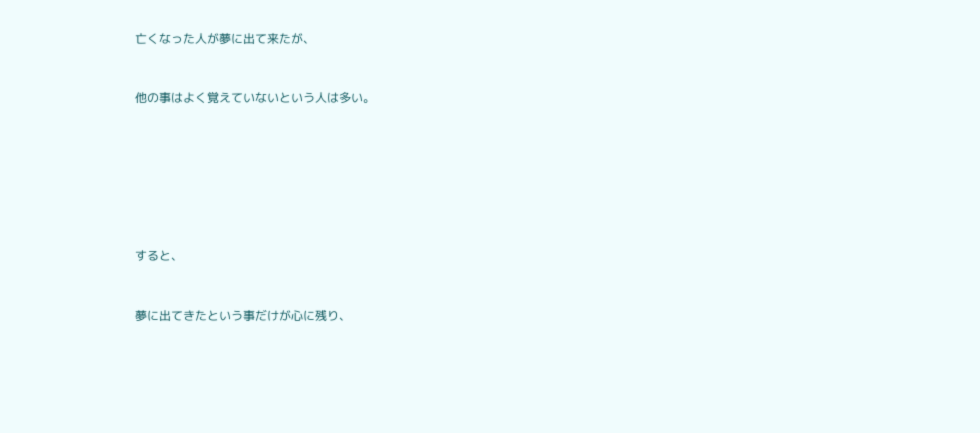亡くなった人が夢に出て来たが、


他の事はよく覚えていないという人は多い。







すると、


夢に出てきたという事だけが心に残り、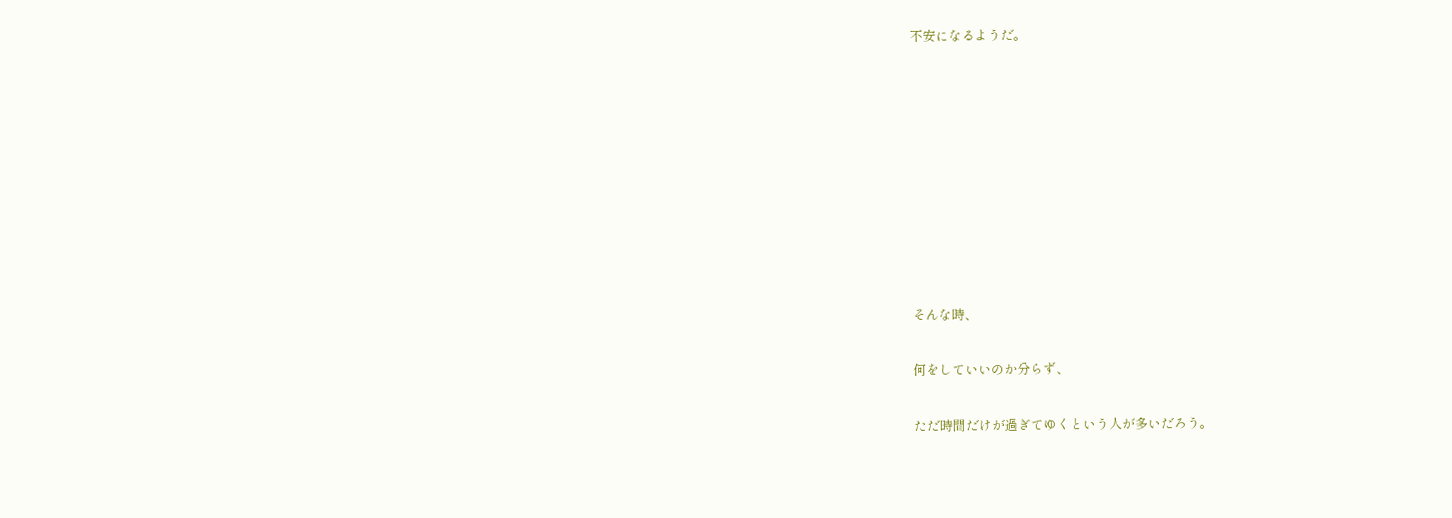不安になるようだ。














そんな時、


何をしていいのか分らず、


ただ時間だけが過ぎてゆくという人が多いだろう。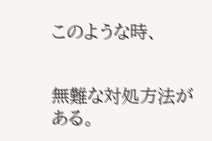このような時、


無難な対処方法がある。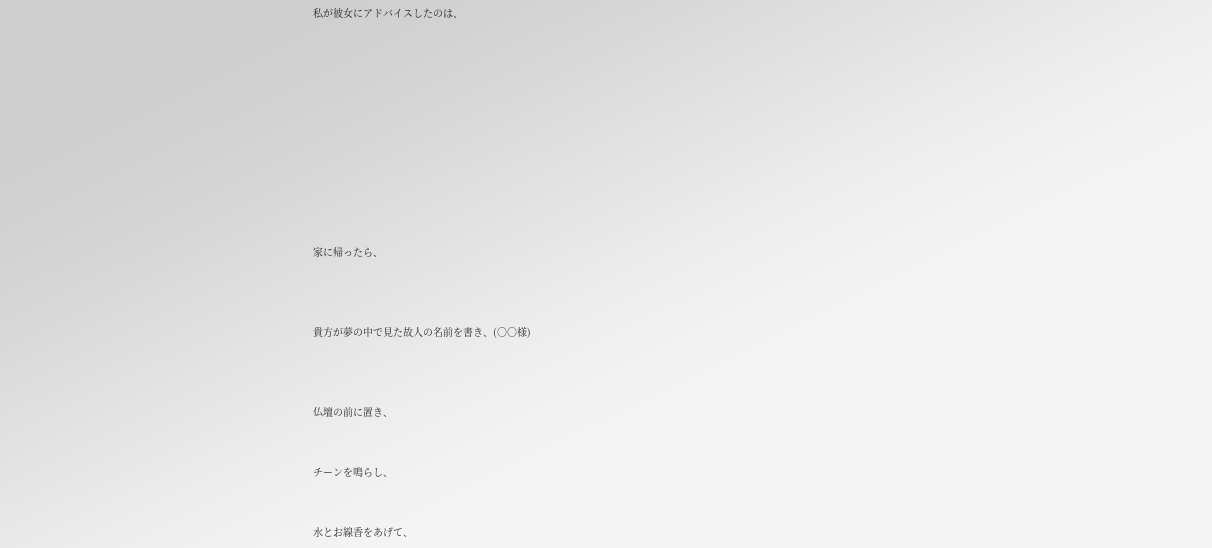私が彼女にアドバイスしたのは、











家に帰ったら、



貴方が夢の中で見た故人の名前を書き、(○○様)



仏壇の前に置き、


チーンを鳴らし、


水とお線香をあげて、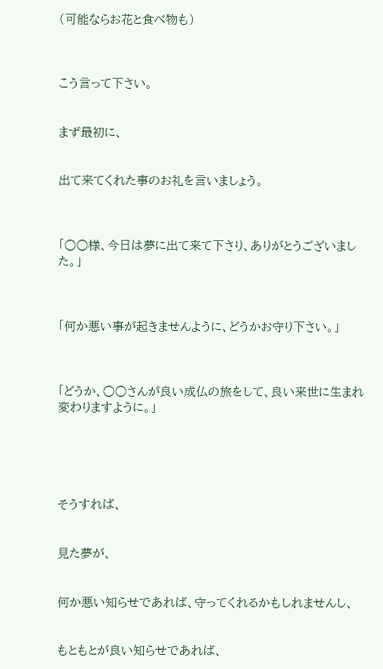(可能ならお花と食べ物も)



こう言って下さい。


まず最初に、


出て来てくれた事のお礼を言いましょう。



「○○様、今日は夢に出て来て下さり、ありがとうございました。」



「何か悪い事が起きませんように、どうかお守り下さい。」



「どうか、○○さんが良い成仏の旅をして、良い来世に生まれ変わりますように。」





そうすれば、


見た夢が、


何か悪い知らせであれば、守ってくれるかもしれませんし、


もともとが良い知らせであれば、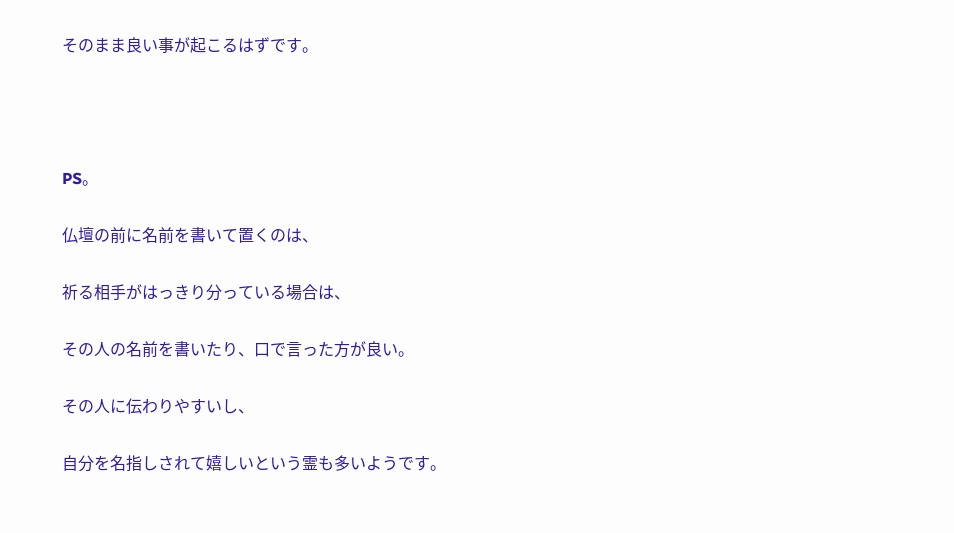そのまま良い事が起こるはずです。






PS。


仏壇の前に名前を書いて置くのは、


祈る相手がはっきり分っている場合は、


その人の名前を書いたり、口で言った方が良い。


その人に伝わりやすいし、


自分を名指しされて嬉しいという霊も多いようです。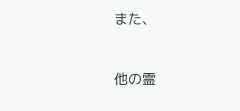また、


他の霊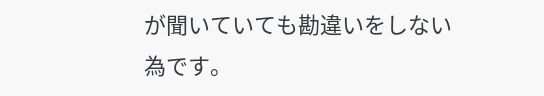が聞いていても勘違いをしない為です。